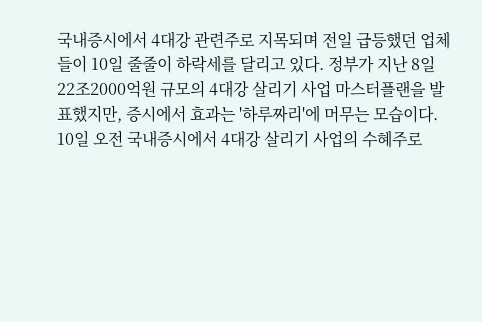국내증시에서 4대강 관련주로 지목되며 전일 급등했던 업체들이 10일 줄줄이 하락세를 달리고 있다. 정부가 지난 8일 22조2000억원 규모의 4대강 살리기 사업 마스터플랜을 발표했지만, 증시에서 효과는 '하루짜리'에 머무는 모습이다.
10일 오전 국내증시에서 4대강 살리기 사업의 수혜주로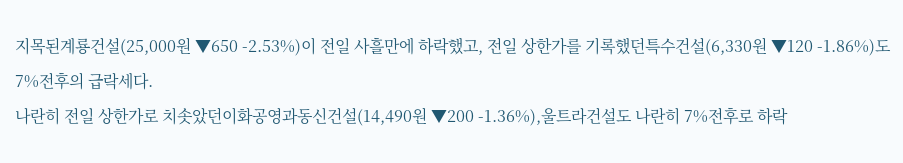지목된계룡건설(25,000원 ▼650 -2.53%)이 전일 사흘만에 하락했고, 전일 상한가를 기록했던특수건설(6,330원 ▼120 -1.86%)도 7%전후의 급락세다.
나란히 전일 상한가로 치솟았던이화공영과동신건설(14,490원 ▼200 -1.36%),울트라건설도 나란히 7%전후로 하락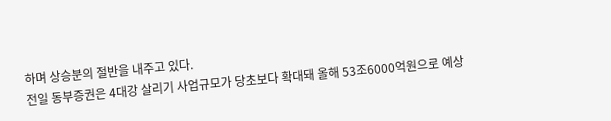하며 상승분의 절반을 내주고 있다.
전일 동부증권은 4대강 살리기 사업규모가 당초보다 확대돼 올해 53조6000억원으로 예상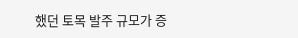했던 토목 발주 규모가 증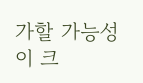가할 가능성이 크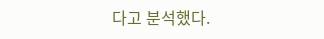다고 분석했다.